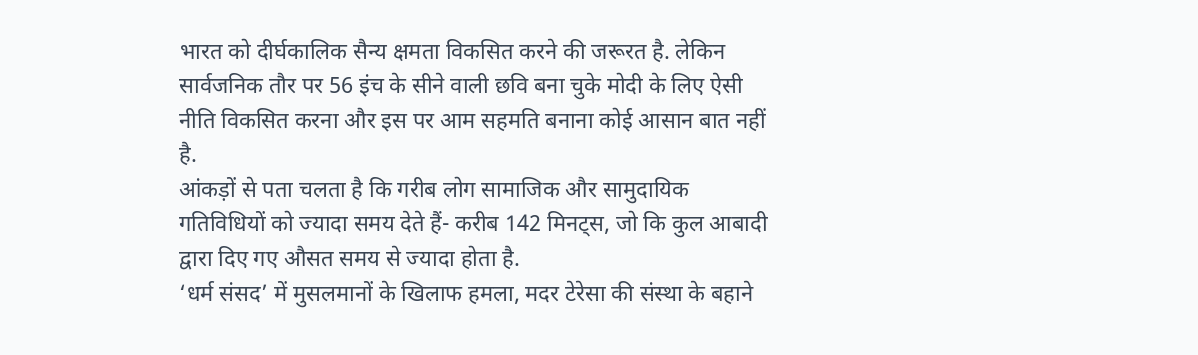भारत को दीर्घकालिक सैन्य क्षमता विकसित करने की जरूरत है. लेकिन सार्वजनिक तौर पर 56 इंच के सीने वाली छवि बना चुके मोदी के लिए ऐसी नीति विकसित करना और इस पर आम सहमति बनाना कोई आसान बात नहीं है.
आंकड़ों से पता चलता है कि गरीब लोग सामाजिक और सामुदायिक गतिविधियों को ज्यादा समय देते हैं- करीब 142 मिनट्स, जो कि कुल आबादी द्वारा दिए गए औसत समय से ज्यादा होता है.
‘धर्म संसद’ में मुसलमानों के खिलाफ हमला, मदर टेरेसा की संस्था के बहाने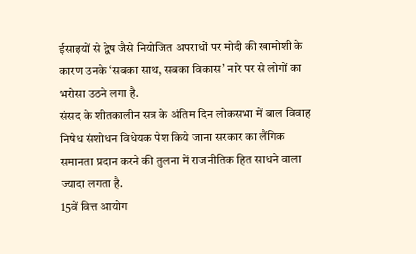ईसाइयों से द्वेष जैसे नियोजित अपराधों पर मोदी की खामोशी के कारण उनके ‘सबका साथ, सबका विकास’ नारे पर से लोगों का भरोसा उठने लगा है.
संसद के शीतकालीन सत्र के अंतिम दिन लोकसभा में बाल विवाह निषेध संशोधन विधेयक पेश किये जाना सरकार का लैंगिक समानता प्रदान करने की तुलना में राजनीतिक हित साधने वाला ज्यादा लगता है.
15वें वित्त आयोग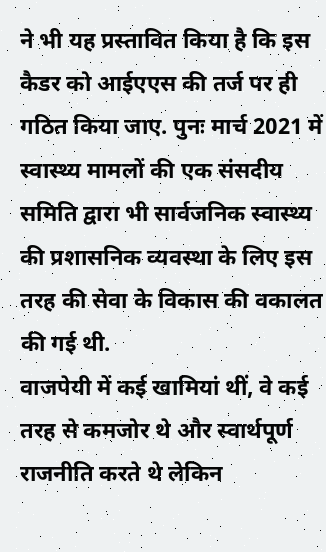ने भी यह प्रस्तावित किया है कि इस कैडर को आईएएस की तर्ज पर ही गठित किया जाए. पुनः मार्च 2021 में स्वास्थ्य मामलों की एक संसदीय समिति द्वारा भी सार्वजनिक स्वास्थ्य की प्रशासनिक व्यवस्था के लिए इस तरह की सेवा के विकास की वकालत की गई थी.
वाजपेयी में कई खामियां थीं, वे कई तरह से कमजोर थे और स्वार्थपूर्ण राजनीति करते थे लेकिन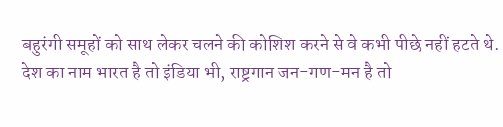बहुरंगी समूहों को साथ लेकर चलने की कोशिश करने से वे कभी पीछे नहीं हटते थे.
देश का नाम भारत है तो इंडिया भी, राष्ट्रगान जन-गण-मन है तो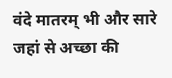वंदे मातरम् भी और सारे जहां से अच्छा की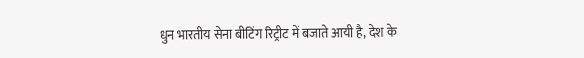धुन भारतीय सेना बीटिंग रिट्रीट में बजाते आयी है, देश के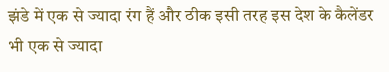झंडे में एक से ज्यादा रंग हैं और ठीक इसी तरह इस देश के कैलेंडर भी एक से ज्यादा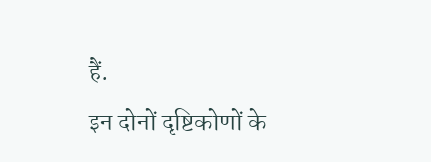हैं.
इन दोनों दृष्टिकोणों के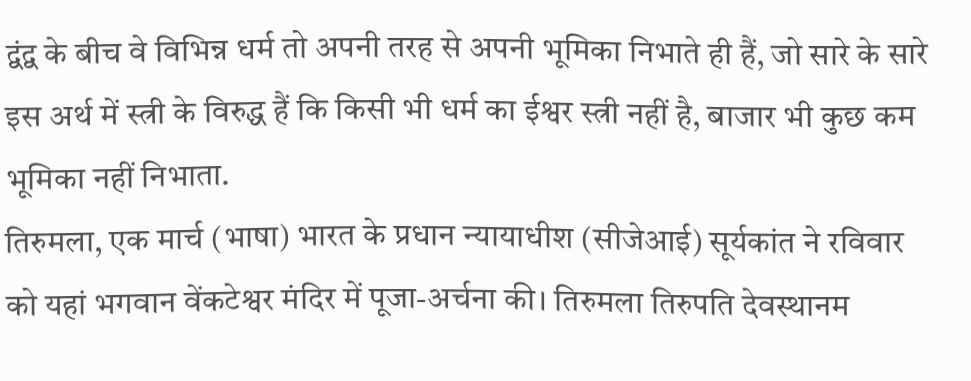द्वंद्व के बीच वे विभिन्न धर्म तो अपनी तरह से अपनी भूमिका निभाते ही हैं, जो सारे के सारे इस अर्थ में स्त्री के विरुद्ध हैं कि किसी भी धर्म का ईश्वर स्त्री नहीं है, बाजार भी कुछ कम भूमिका नहीं निभाता.
तिरुमला, एक मार्च (भाषा) भारत के प्रधान न्यायाधीश (सीजेआई) सूर्यकांत ने रविवार को यहां भगवान वेंकटेश्वर मंदिर में पूजा-अर्चना की। तिरुमला तिरुपति देवस्थानम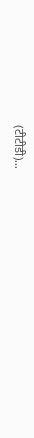(टीटीडी)...